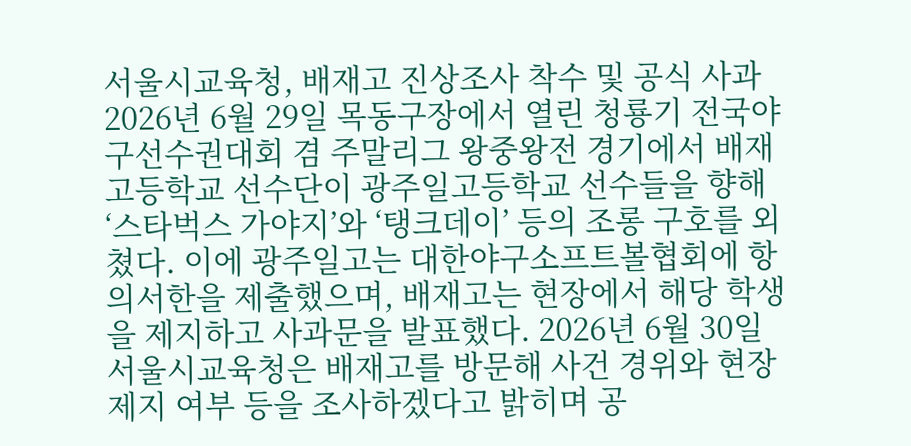서울시교육청, 배재고 진상조사 착수 및 공식 사과
2026년 6월 29일 목동구장에서 열린 청룡기 전국야구선수권대회 겸 주말리그 왕중왕전 경기에서 배재고등학교 선수단이 광주일고등학교 선수들을 향해 ‘스타벅스 가야지’와 ‘탱크데이’ 등의 조롱 구호를 외쳤다. 이에 광주일고는 대한야구소프트볼협회에 항의서한을 제출했으며, 배재고는 현장에서 해당 학생을 제지하고 사과문을 발표했다. 2026년 6월 30일 서울시교육청은 배재고를 방문해 사건 경위와 현장 제지 여부 등을 조사하겠다고 밝히며 공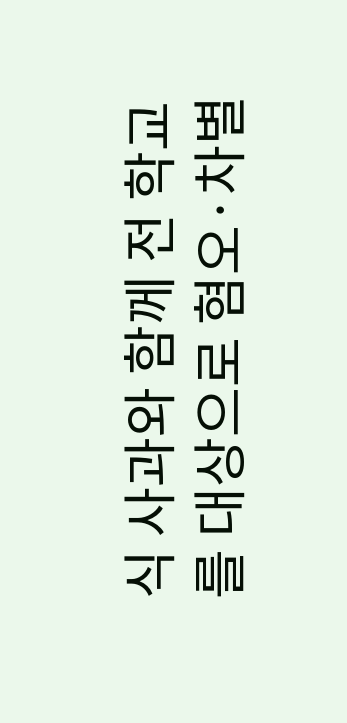식 사과와 함께 전 학교를 대상으로 혐오·차별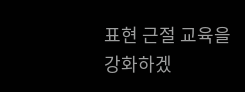표현 근절 교육을 강화하겠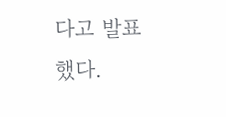다고 발표했다.